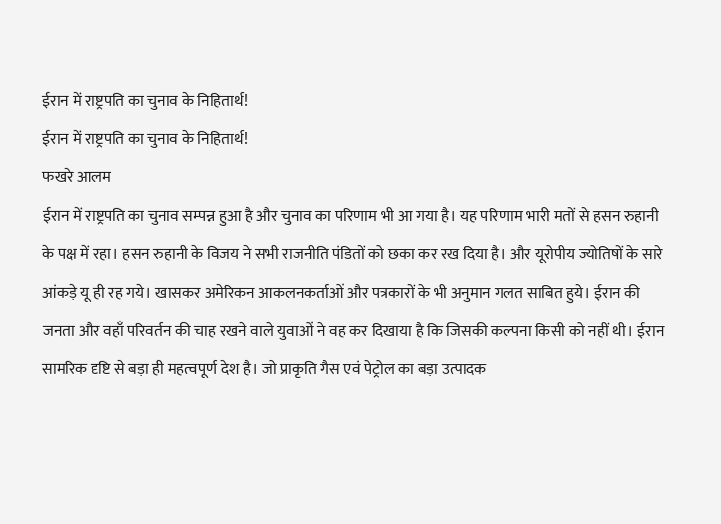ईरान में राष्ट्रपति का चुनाव के निहितार्थ!
ईरान में राष्ट्रपति का चुनाव के निहितार्थ!
फखरे आलम
ईरान में राष्ट्रपति का चुनाव सम्पन्न हुआ है और चुनाव का परिणाम भी आ गया है। यह परिणाम भारी मतों से हसन रुहानी के पक्ष में रहा। हसन रुहानी के विजय ने सभी राजनीति पंडितों को छका कर रख दिया है। और यूरोपीय ज्योतिषों के सारे आंकड़े यू ही रह गये। खासकर अमेरिकन आकलनकर्ताओं और पत्रकारों के भी अनुमान गलत साबित हुये। ईरान की जनता और वहाँ परिवर्तन की चाह रखने वाले युवाओं ने वह कर दिखाया है कि जिसकी कल्पना किसी को नहीं थी। ईरान सामरिक दृष्टि से बड़ा ही महत्वपूर्ण देश है। जो प्राकृति गैस एवं पेट्रोल का बड़ा उत्पादक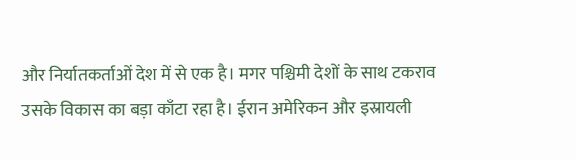और निर्यातकर्ताओं देश में से एक है। मगर पश्चिमी देशों के साथ टकराव उसके विकास का बड़ा काँटा रहा है। ईरान अमेरिकन और इस्रायली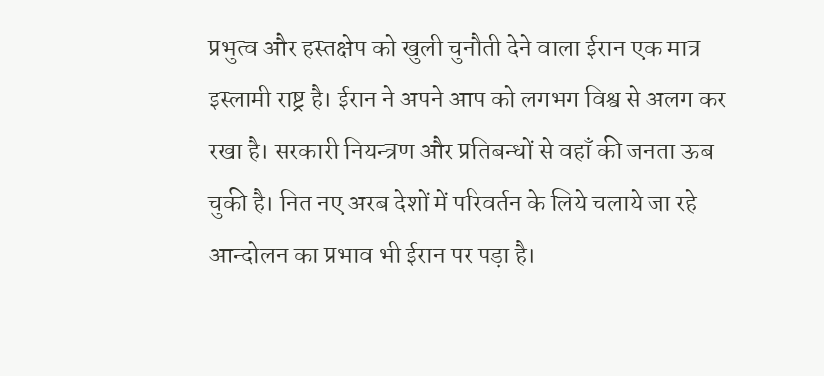प्रभुत्व और हस्तक्षेप को खुली चुनौती देने वाला ईरान एक मात्र इस्लामी राष्ट्र है। ईरान ने अपने आप को लगभग विश्व से अलग कर रखा है। सरकारी नियन्त्रण और प्रतिबन्धों से वहाँ की जनता ऊब चुकी है। नित नए अरब देशों में परिवर्तन के लिये चलाये जा रहे आन्दोलन का प्रभाव भी ईरान पर पड़ा है।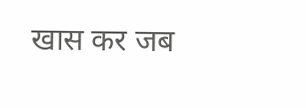खास कर जब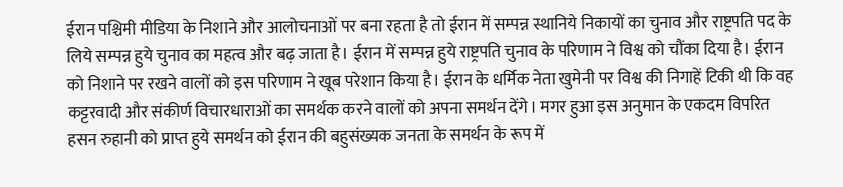ईरान पश्चिमी मीडिया के निशाने और आलोचनाओं पर बना रहता है तो ईरान में सम्पन्न स्थानिये निकायों का चुनाव और राष्ट्रपति पद के लिये सम्पन्न हुये चुनाव का महत्व और बढ़ जाता है। ईरान में सम्पन्न हुये राष्ट्रपति चुनाव के परिणाम ने विश्व को चौंका दिया है। ईरान को निशाने पर रखने वालों को इस परिणाम ने खूब परेशान किया है। ईरान के धर्मिक नेता खुमेनी पर विश्व की निगाहें टिकी थी कि वह कट्टरवादी और संकीर्ण विचारधाराओं का समर्थक करने वालों को अपना समर्थन देंगे। मगर हुआ इस अनुमान के एकदम विपरित हसन रुहानी को प्राप्त हुये समर्थन को ईरान की बहुसंख्यक जनता के समर्थन के रूप में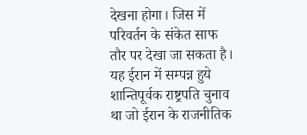देखना होगा। जिस में परिवर्तन के संकेत साफ तौर पर देखा जा सकता है। यह ईरान में सम्पन्न हुये शान्तिपूर्वक राष्ट्रपति चुनाव था जो ईरान के राजनीतिक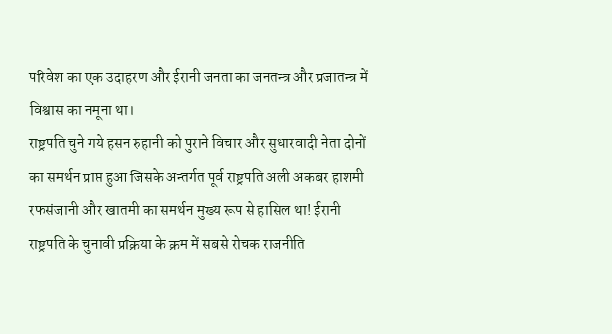परिवेश का एक उदाहरण और ईरानी जनता का जनतन्त्र और प्रजातन्त्र में विश्वास का नमूना था।
राष्ट्रपति चुने गये हसन रुहानी को पुराने विचार और सुधारवादी नेता दोनों का समर्थन प्राप्त हुआ जिसके अन्तर्गत पूर्व राष्ट्रपति अली अकबर हाशमी रफसंजानी और खातमी का समर्थन मुख्य रूप से हासिल था! ईरानी राष्ट्रपति के चुनावी प्रक्रिया के क्रम में सबसे रोचक राजनीति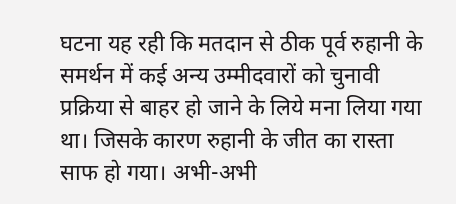घटना यह रही कि मतदान से ठीक पूर्व रुहानी के समर्थन में कई अन्य उम्मीदवारों को चुनावी प्रक्रिया से बाहर हो जाने के लिये मना लिया गया था। जिसके कारण रुहानी के जीत का रास्ता साफ हो गया। अभी-अभी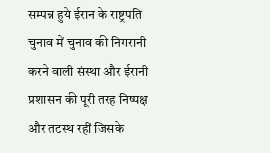सम्पन्न हुये ईरान के राष्ट्रपति चुनाव में चुनाव की निगरानी करने वाली संस्था और ईरानी प्रशासन की पूरी तरह निष्पक्ष और तटस्थ रहीं जिसके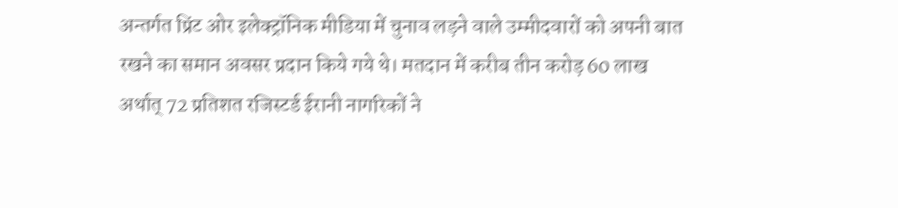अन्तर्गत प्रिंट ओर इलेक्ट्रॉनिक मीडिया में चुनाव लड़ने वाले उम्मीदवारों को अपनी बात रखने का समान अवसर प्रदान किये गये थे। मतदान में करीब तीन करोड़ 60 लाख अर्थात् 72 प्रतिशत रजिस्टर्ड ईरानी नागरिकों ने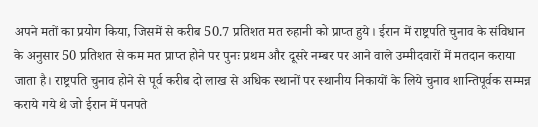अपने मतों का प्रयोग किया, जिसमें से करीब 50.7 प्रतिशत मत रुहानी को प्राप्त हुये। ईरान में राष्ट्रपति चुनाव के संविधान के अनुसार 50 प्रतिशत से कम मत प्राप्त होने पर पुनः प्रथम और दूसरे नम्बर पर आने वाले उम्मीदवारों में मतदान कराया जाता है। राष्ट्रपति चुनाव होने से पूर्व करीब दो लाख से अधिक स्थानों पर स्थानीय निकायों के लिये चुनाव शान्तिपूर्वक सम्मन्न कराये गये थे जो ईरान में पनपते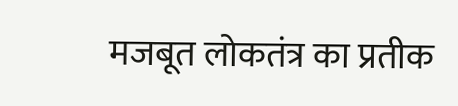मजबूत लोकतंत्र का प्रतीक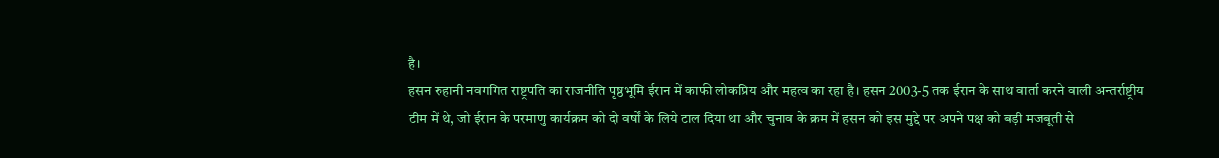है।
हसन रुहानी नवगगित राष्ट्रपति का राजनीति पृष्ठभूमि ईरान में काफी लोकप्रिय और महत्व का रहा है। हसन 2003-5 तक ईरान के साथ वार्ता करने वाली अन्तर्राष्ट्रीय टीम में थे, जो ईरान के परमाणु कार्यक्रम को दो वर्षों के लिये टाल दिया था और चुनाव के क्रम में हसन को इस मुद्दे पर अपने पक्ष को बड़ी मजबूती से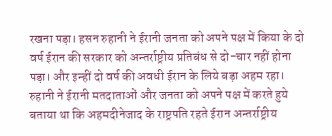रखना पड़ा। हसन रुहानी ने ईरानी जनता को अपने पक्ष में किया के दो वर्ष ईरान की सरकार को अन्तर्राष्ट्रीय प्रतिबंध से दो-चार नहीं होना पड़ा। और इन्हीं दो वर्ष की अवधी ईरान के लिये बड़ा अहम रहा। रुहानी ने ईरानी मतदाताओं और जनता को अपने पक्ष में करते हुये बताया था कि अहमदीनेजाद के राष्ट्रपति रहते ईरान अन्तर्राष्ट्रीय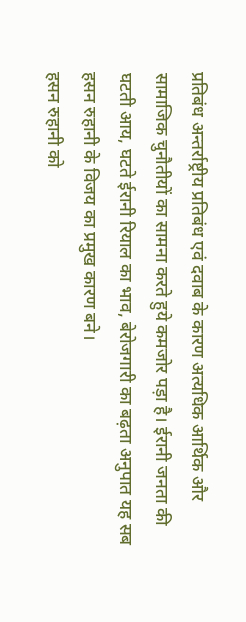प्रतिबंध अन्तर्राष्ट्रीय प्रतिबंध एवं दवाब के कारण अत्यधिक आर्थिक और सामाजिक चुनौतीयों का सामना करते हुये कमजोर पड़ा है। ईरानी जनता की घटती आय, घटते ईरानी रियाल का भाव, बेरोजगारी का बढ़ता अनुपात यह सब हसन रुहानी के विजय का प्रमुख कारण बने।
हसन रुहानी को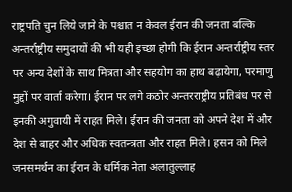राष्ट्रपति चुन लिये जाने के पश्चात न केवल ईरान की जनता बल्कि अन्तर्राष्ट्रीय समुदायों की भी यही इच्छा होगी कि ईरान अन्तर्राष्ट्रीय स्तर पर अन्य देशों के साथ मित्रता और सहयोग का हाथ बढ़ायेगा, परमाणु मुद्दों पर वार्ता करेगा। ईरान पर लगे कठोर अन्तरराष्ट्रीय प्रतिबंध पर से इनकी अगुवायी में राहत मिले। ईरान की जनता को अपने देश में और देश से बाहर और अधिक स्वतन्त्रता और राहत मिले। हसन को मिले जनसमर्थन का ईरान के धर्मिक नेता अलातुल्लाह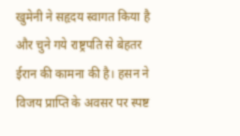खुमेनी ने सहृदय स्वागत किया है और चुने गये राष्ट्रपति से बेहतर ईरान की कामना की है। हसन ने विजय प्राप्ति के अवसर पर स्पष्ट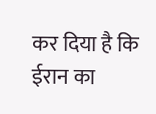कर दिया है कि ईरान का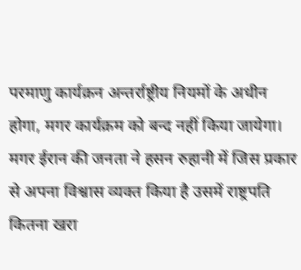परमाणु कार्यक्रन अन्तर्राष्ट्रीय नियमों के अधीन होगा, मगर कार्यक्रम को बन्द नहीं किया जायेगा। मगर ईरान की जनता ने हसन रुहानी में जिस प्रकार से अपना विश्वास व्यक्त किया है उसमें राष्ट्रपति कितना खरा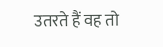उतरते हैं वह तो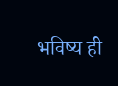भविष्य ही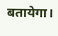बतायेगा।